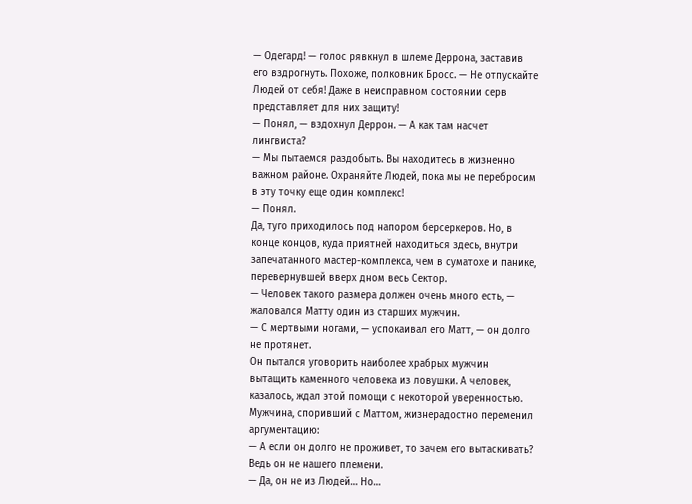— Одегард! — голос рявкнул в шлеме Деррона, заставив его вздрогнуть. Похоже, полковник Бросс. — Не отпускайте Людей от себя! Даже в неисправном состоянии серв представляет для них защиту!
— Понял, — вздохнул Деррон. — А как там насчет лингвиста?
— Мы пытаемся раздобыть. Вы находитесь в жизненно важном районе. Охраняйте Людей, пока мы не перебросим в эту точку еще один комплекс!
— Понял.
Да, туго приходилось под напором берсеркеров. Но, в конце концов, куда приятней находиться здесь, внутри запечатанного мастер-комплекса, чем в суматохе и панике, перевернувшей вверх дном весь Сектор.
— Человек такого размера должен очень много есть, — жаловался Матту один из старших мужчин.
— С мертвыми ногами, — успокаивал его Матт, — он долго не протянет.
Он пытался уговорить наиболее храбрых мужчин вытащить каменного человека из ловушки. А человек, казалось, ждал этой помощи с некоторой уверенностью.
Мужчина, споривший с Маттом, жизнерадостно переменил аргументацию:
— А если он долго не проживет, то зачем его вытаскивать? Ведь он не нашего племени.
— Да, он не из Людей… Но…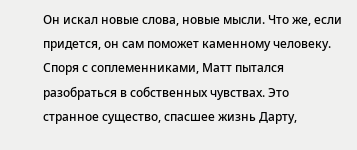Он искал новые слова, новые мысли. Что же, если придется, он сам поможет каменному человеку. Споря с соплеменниками, Матт пытался разобраться в собственных чувствах. Это странное существо, спасшее жизнь Дарту,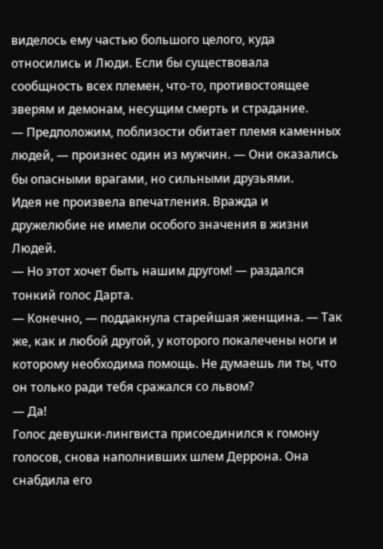виделось ему частью большого целого, куда относились и Люди. Если бы существовала сообщность всех племен, что-то, противостоящее зверям и демонам, несущим смерть и страдание.
— Предположим, поблизости обитает племя каменных людей, — произнес один из мужчин. — Они оказались бы опасными врагами, но сильными друзьями.
Идея не произвела впечатления. Вражда и дружелюбие не имели особого значения в жизни Людей.
— Но этот хочет быть нашим другом! — раздался тонкий голос Дарта.
— Конечно, — поддакнула старейшая женщина. — Так же, как и любой другой, у которого покалечены ноги и которому необходима помощь. Не думаешь ли ты, что он только ради тебя сражался со львом?
— Да!
Голос девушки-лингвиста присоединился к гомону голосов, снова наполнивших шлем Деррона. Она снабдила его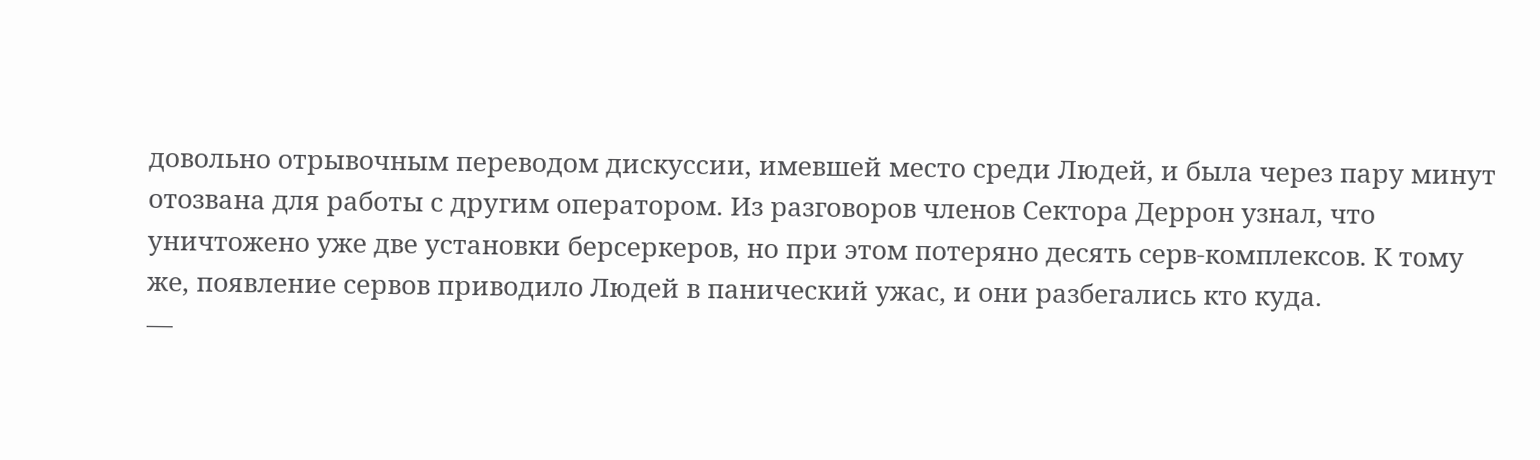довольно отрывочным переводом дискуссии, имевшей место среди Людей, и была через пару минут отозвана для работы с другим оператором. Из разговоров членов Сектора Деррон узнал, что уничтожено уже две установки берсеркеров, но при этом потеряно десять серв-комплексов. К тому же, появление сервов приводило Людей в панический ужас, и они разбегались кто куда.
—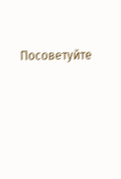Посоветуйте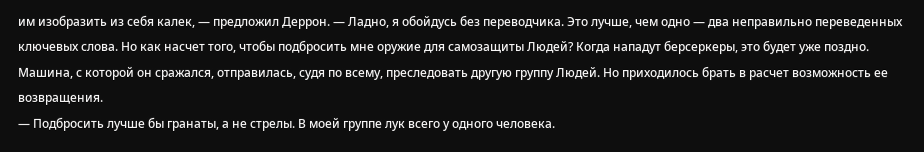им изобразить из себя калек, — предложил Деррон. — Ладно, я обойдусь без переводчика. Это лучше, чем одно — два неправильно переведенных ключевых слова. Но как насчет того, чтобы подбросить мне оружие для самозащиты Людей? Когда нападут берсеркеры, это будет уже поздно.
Машина, с которой он сражался, отправилась, судя по всему, преследовать другую группу Людей. Но приходилось брать в расчет возможность ее возвращения.
— Подбросить лучше бы гранаты, а не стрелы. В моей группе лук всего у одного человека.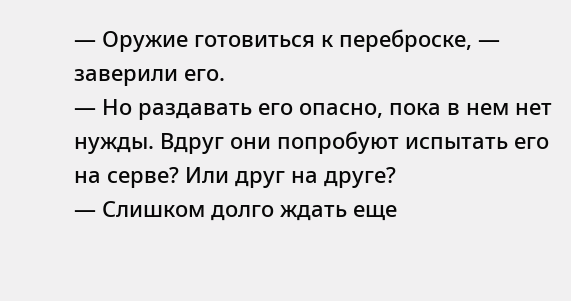— Оружие готовиться к переброске, — заверили его.
— Но раздавать его опасно, пока в нем нет нужды. Вдруг они попробуют испытать его на серве? Или друг на друге?
— Слишком долго ждать еще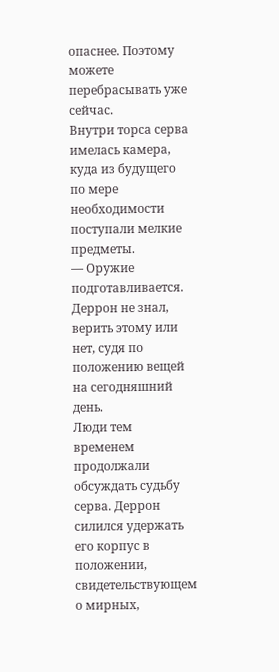опаснее. Поэтому можете перебрасывать уже сейчас.
Внутри торса серва имелась камера, куда из будущего по мере необходимости поступали мелкие предметы.
— Оружие подготавливается.
Деррон не знал, верить этому или нет, судя по положению вещей на сегодняшний день.
Люди тем временем продолжали обсуждать судьбу серва. Деррон силился удержать его корпус в положении, свидетельствующем о мирных,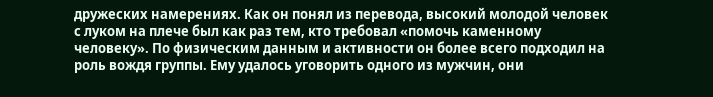дружеских намерениях. Как он понял из перевода, высокий молодой человек с луком на плече был как раз тем, кто требовал «помочь каменному человеку». По физическим данным и активности он более всего подходил на роль вождя группы. Ему удалось уговорить одного из мужчин, они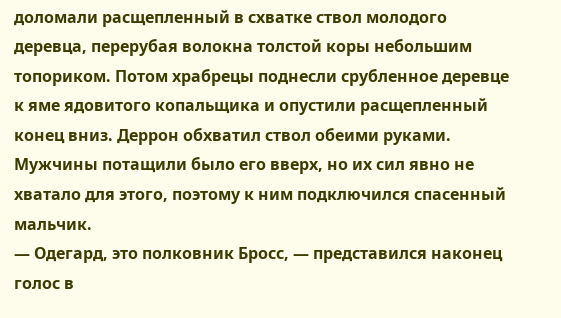доломали расщепленный в схватке ствол молодого деревца, перерубая волокна толстой коры небольшим топориком. Потом храбрецы поднесли срубленное деревце к яме ядовитого копальщика и опустили расщепленный конец вниз. Деррон обхватил ствол обеими руками.
Мужчины потащили было его вверх, но их сил явно не хватало для этого, поэтому к ним подключился спасенный мальчик.
— Одегард, это полковник Бросс, — представился наконец голос в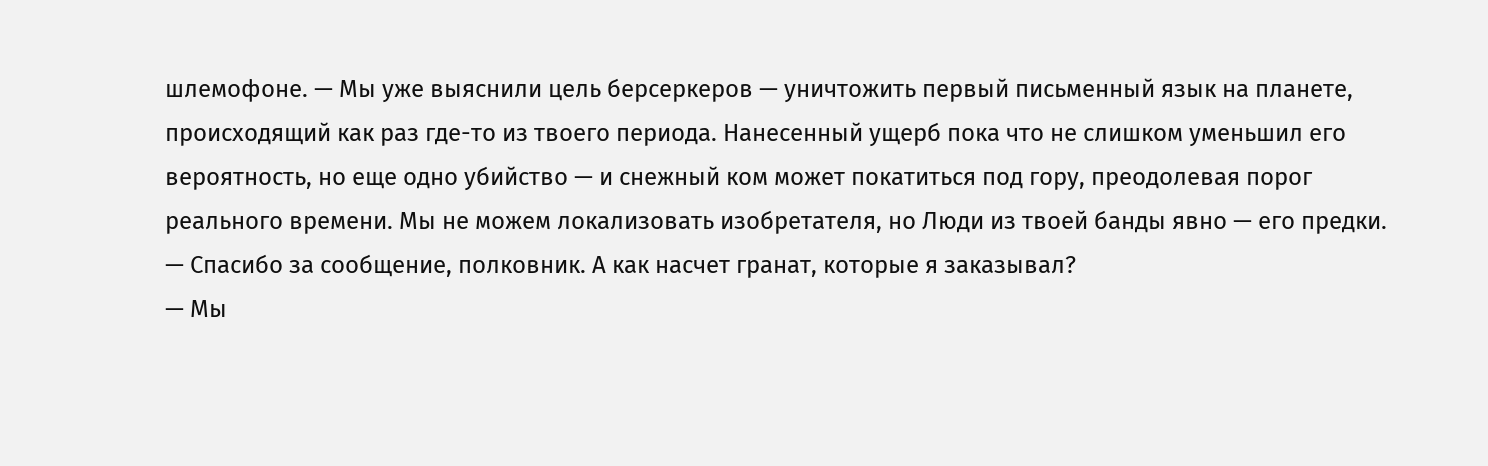шлемофоне. — Мы уже выяснили цель берсеркеров — уничтожить первый письменный язык на планете, происходящий как раз где-то из твоего периода. Нанесенный ущерб пока что не слишком уменьшил его вероятность, но еще одно убийство — и снежный ком может покатиться под гору, преодолевая порог реального времени. Мы не можем локализовать изобретателя, но Люди из твоей банды явно — его предки.
— Спасибо за сообщение, полковник. А как насчет гранат, которые я заказывал?
— Мы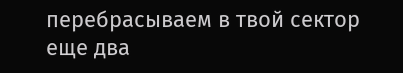перебрасываем в твой сектор еще два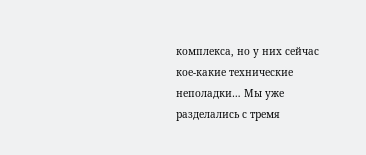комплекса, но у них сейчас кое-какие технические неполадки… Мы уже разделались с тремя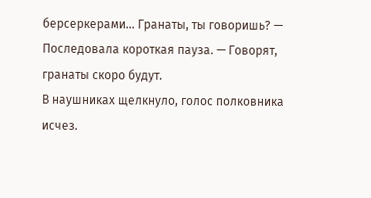берсеркерами… Гранаты, ты говоришь? — Последовала короткая пауза. — Говорят, гранаты скоро будут.
В наушниках щелкнуло, голос полковника исчез.